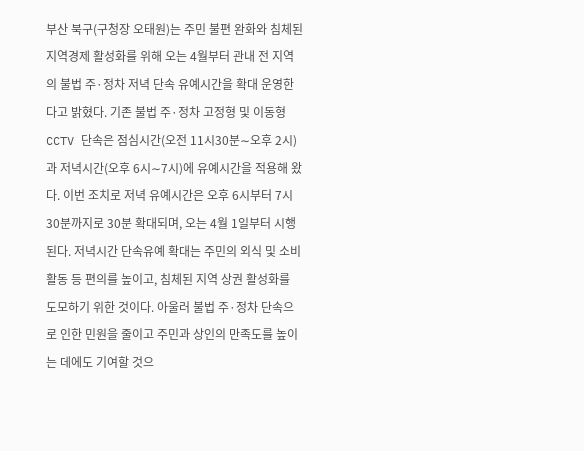부산 북구(구청장 오태원)는 주민 불편 완화와 침체된 지역경제 활성화를 위해 오는 4월부터 관내 전 지역의 불법 주·정차 저녁 단속 유예시간을 확대 운영한다고 밝혔다. 기존 불법 주·정차 고정형 및 이동형 CCTV 단속은 점심시간(오전 11시30분∼오후 2시)과 저녁시간(오후 6시∼7시)에 유예시간을 적용해 왔다. 이번 조치로 저녁 유예시간은 오후 6시부터 7시 30분까지로 30분 확대되며, 오는 4월 1일부터 시행된다. 저녁시간 단속유예 확대는 주민의 외식 및 소비활동 등 편의를 높이고, 침체된 지역 상권 활성화를 도모하기 위한 것이다. 아울러 불법 주·정차 단속으로 인한 민원을 줄이고 주민과 상인의 만족도를 높이는 데에도 기여할 것으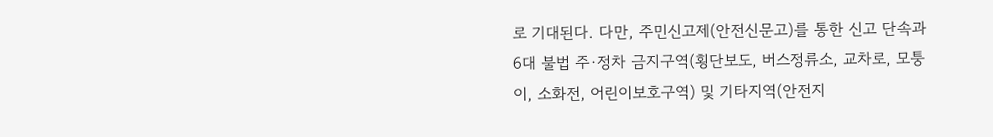로 기대된다. 다만, 주민신고제(안전신문고)를 통한 신고 단속과 6대 불법 주·정차 금지구역(횡단보도, 버스정류소, 교차로, 모퉁이, 소화전, 어린이보호구역) 및 기타지역(안전지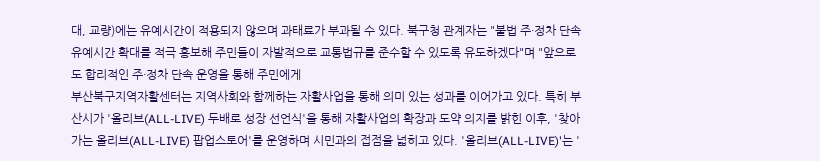대, 교량)에는 유예시간이 적용되지 않으며 과태료가 부과될 수 있다. 북구청 관계자는 "불법 주·정차 단속 유예시간 확대를 적극 홍보해 주민들이 자발적으로 교통법규를 준수할 수 있도록 유도하겠다"며 "앞으로도 합리적인 주·정차 단속 운영을 통해 주민에게
부산북구지역자활센터는 지역사회와 함께하는 자활사업을 통해 의미 있는 성과를 이어가고 있다. 특히 부산시가 '올리브(ALL-LIVE) 두배로 성장 선언식'을 통해 자활사업의 확장과 도약 의지를 밝힌 이후, '찾아가는 올리브(ALL-LIVE) 팝업스토어'를 운영하며 시민과의 접점을 넓히고 있다. '올리브(ALL-LIVE)'는 '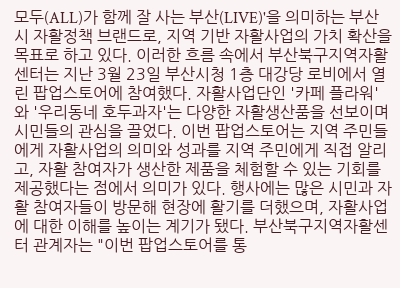모두(ALL)가 함께 잘 사는 부산(LIVE)'을 의미하는 부산시 자활정책 브랜드로, 지역 기반 자활사업의 가치 확산을 목표로 하고 있다. 이러한 흐름 속에서 부산북구지역자활센터는 지난 3월 23일 부산시청 1층 대강당 로비에서 열린 팝업스토어에 참여했다. 자활사업단인 '카페 플라워'와 '우리동네 호두과자'는 다양한 자활생산품을 선보이며 시민들의 관심을 끌었다. 이번 팝업스토어는 지역 주민들에게 자활사업의 의미와 성과를 지역 주민에게 직접 알리고, 자활 참여자가 생산한 제품을 체험할 수 있는 기회를 제공했다는 점에서 의미가 있다. 행사에는 많은 시민과 자활 참여자들이 방문해 현장에 활기를 더했으며, 자활사업에 대한 이해를 높이는 계기가 됐다. 부산북구지역자활센터 관계자는 "이번 팝업스토어를 통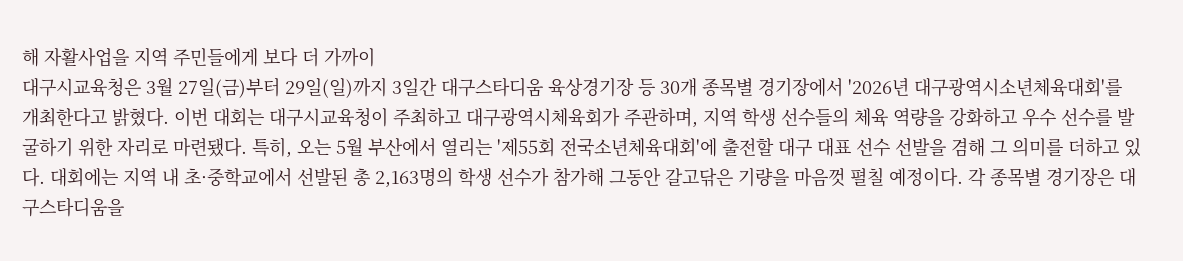해 자활사업을 지역 주민들에게 보다 더 가까이
대구시교육청은 3월 27일(금)부터 29일(일)까지 3일간 대구스타디움 육상경기장 등 30개 종목별 경기장에서 '2026년 대구광역시소년체육대회'를 개최한다고 밝혔다. 이번 대회는 대구시교육청이 주최하고 대구광역시체육회가 주관하며, 지역 학생 선수들의 체육 역량을 강화하고 우수 선수를 발굴하기 위한 자리로 마련됐다. 특히, 오는 5월 부산에서 열리는 '제55회 전국소년체육대회'에 출전할 대구 대표 선수 선발을 겸해 그 의미를 더하고 있다. 대회에는 지역 내 초·중학교에서 선발된 총 2,163명의 학생 선수가 참가해 그동안 갈고닦은 기량을 마음껏 펼칠 예정이다. 각 종목별 경기장은 대구스타디움을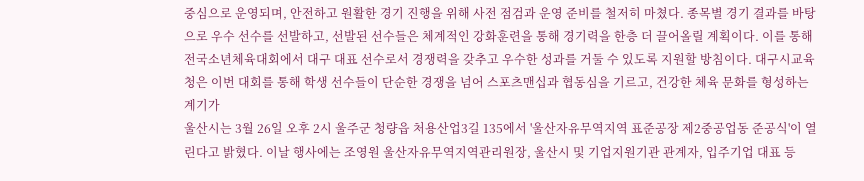중심으로 운영되며, 안전하고 원활한 경기 진행을 위해 사전 점검과 운영 준비를 철저히 마쳤다. 종목별 경기 결과를 바탕으로 우수 선수를 선발하고, 선발된 선수들은 체계적인 강화훈련을 통해 경기력을 한층 더 끌어올릴 계획이다. 이를 통해 전국소년체육대회에서 대구 대표 선수로서 경쟁력을 갖추고 우수한 성과를 거둘 수 있도록 지원할 방침이다. 대구시교육청은 이번 대회를 통해 학생 선수들이 단순한 경쟁을 넘어 스포츠맨십과 협동심을 기르고, 건강한 체육 문화를 형성하는 계기가
울산시는 3월 26일 오후 2시 울주군 청량읍 처용산업3길 135에서 '울산자유무역지역 표준공장 제2중공업동 준공식'이 열린다고 밝혔다. 이날 행사에는 조영원 울산자유무역지역관리원장, 울산시 및 기업지원기관 관계자, 입주기업 대표 등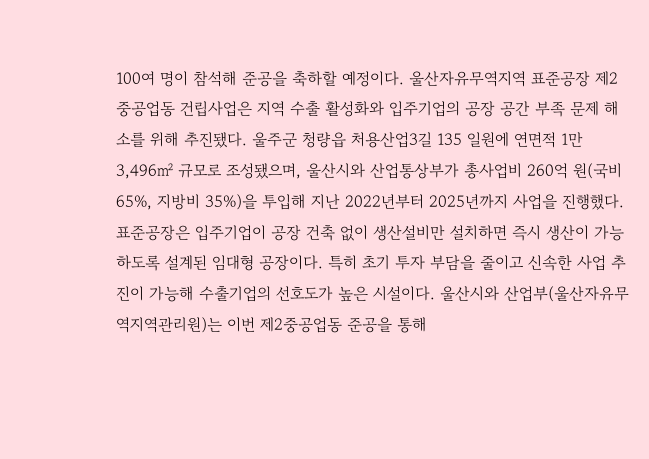100여 명이 참석해 준공을 축하할 예정이다. 울산자유무역지역 표준공장 제2중공업동 건립사업은 지역 수출 활성화와 입주기업의 공장 공간 부족 문제 해소를 위해 추진됐다. 울주군 청량읍 처용산업3길 135 일원에 연면적 1만 3,496㎡ 규모로 조성됐으며, 울산시와 산업통상부가 총사업비 260억 원(국비 65%, 지방비 35%)을 투입해 지난 2022년부터 2025년까지 사업을 진행했다. 표준공장은 입주기업이 공장 건축 없이 생산설비만 설치하면 즉시 생산이 가능하도록 설계된 임대형 공장이다. 특히 초기 투자 부담을 줄이고 신속한 사업 추진이 가능해 수출기업의 선호도가 높은 시설이다. 울산시와 산업부(울산자유무역지역관리원)는 이번 제2중공업동 준공을 통해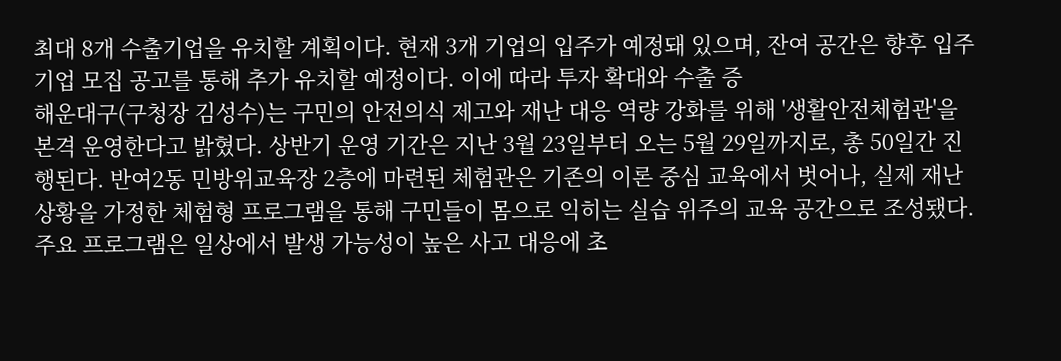최대 8개 수출기업을 유치할 계획이다. 현재 3개 기업의 입주가 예정돼 있으며, 잔여 공간은 향후 입주기업 모집 공고를 통해 추가 유치할 예정이다. 이에 따라 투자 확대와 수출 증
해운대구(구청장 김성수)는 구민의 안전의식 제고와 재난 대응 역량 강화를 위해 '생활안전체험관'을 본격 운영한다고 밝혔다. 상반기 운영 기간은 지난 3월 23일부터 오는 5월 29일까지로, 총 50일간 진행된다. 반여2동 민방위교육장 2층에 마련된 체험관은 기존의 이론 중심 교육에서 벗어나, 실제 재난 상황을 가정한 체험형 프로그램을 통해 구민들이 몸으로 익히는 실습 위주의 교육 공간으로 조성됐다. 주요 프로그램은 일상에서 발생 가능성이 높은 사고 대응에 초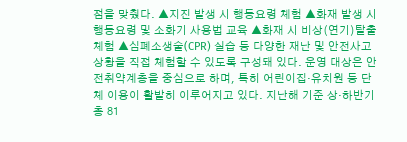점을 맞췄다. ▲지진 발생 시 행동요령 체험 ▲화재 발생 시 행동요령 및 소화기 사용법 교육 ▲화재 시 비상(연기)탈출 체험 ▲심폐소생술(CPR) 실습 등 다양한 재난 및 안전사고 상황을 직접 체험할 수 있도록 구성돼 있다. 운영 대상은 안전취약계층을 중심으로 하며, 특히 어린이집·유치원 등 단체 이용이 활발히 이루어지고 있다. 지난해 기준 상·하반기 총 81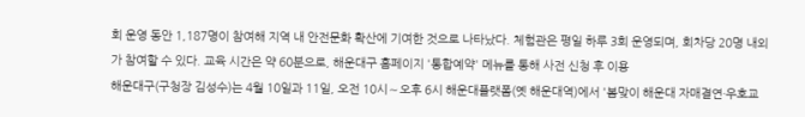회 운영 동안 1,187명이 참여해 지역 내 안전문화 확산에 기여한 것으로 나타났다. 체험관은 평일 하루 3회 운영되며, 회차당 20명 내외가 참여할 수 있다. 교육 시간은 약 60분으로, 해운대구 홈페이지 '통합예약' 메뉴를 통해 사전 신청 후 이용
해운대구(구청장 김성수)는 4월 10일과 11일, 오전 10시∼오후 6시 해운대플랫폼(옛 해운대역)에서 '봄맞이 해운대 자매결연·우호교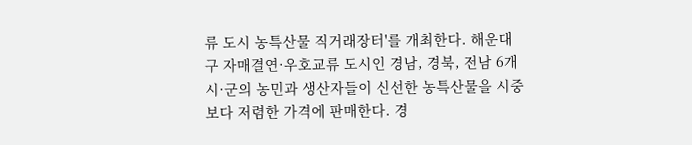류 도시 농특산물 직거래장터'를 개최한다. 해운대구 자매결연·우호교류 도시인 경남, 경북, 전남 6개 시·군의 농민과 생산자들이 신선한 농특산물을 시중보다 저렴한 가격에 판매한다. 경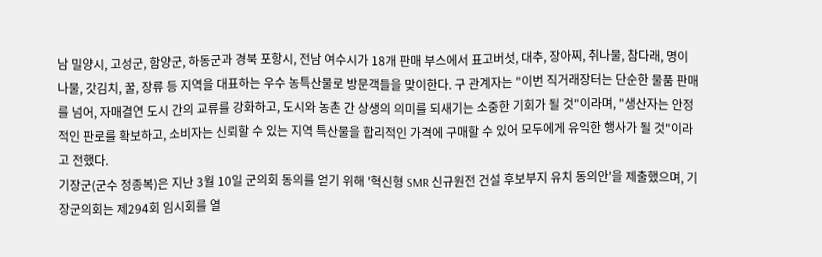남 밀양시, 고성군, 함양군, 하동군과 경북 포항시, 전남 여수시가 18개 판매 부스에서 표고버섯, 대추, 장아찌, 취나물, 참다래, 명이나물, 갓김치, 꿀, 장류 등 지역을 대표하는 우수 농특산물로 방문객들을 맞이한다. 구 관계자는 "이번 직거래장터는 단순한 물품 판매를 넘어, 자매결연 도시 간의 교류를 강화하고, 도시와 농촌 간 상생의 의미를 되새기는 소중한 기회가 될 것"이라며, "생산자는 안정적인 판로를 확보하고, 소비자는 신뢰할 수 있는 지역 특산물을 합리적인 가격에 구매할 수 있어 모두에게 유익한 행사가 될 것"이라고 전했다.
기장군(군수 정종복)은 지난 3월 10일 군의회 동의를 얻기 위해 '혁신형 SMR 신규원전 건설 후보부지 유치 동의안'을 제출했으며, 기장군의회는 제294회 임시회를 열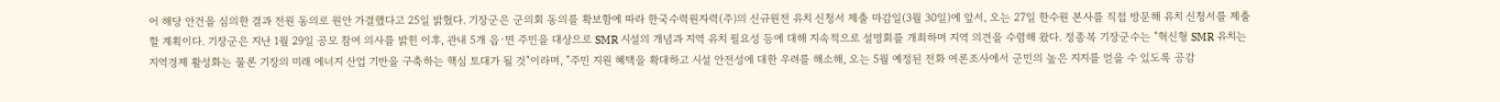어 해당 안건을 심의한 결과 전원 동의로 원안 가결했다고 25일 밝혔다. 기장군은 군의회 동의를 확보함에 따라 한국수력원자력(주)의 신규원전 유치 신청서 제출 마감일(3월 30일)에 앞서, 오는 27일 한수원 본사를 직접 방문해 유치 신청서를 제출할 계획이다. 기장군은 지난 1월 29일 공모 참여 의사를 밝힌 이후, 관내 5개 읍·면 주민을 대상으로 SMR 시설의 개념과 지역 유치 필요성 등에 대해 지속적으로 설명회를 개최하며 지역 의견을 수렴해 왔다. 정종복 기장군수는 "혁신형 SMR 유치는 지역경제 활성화는 물론 기장의 미래 에너지 산업 기반을 구축하는 핵심 토대가 될 것"이라며, "주민 지원 혜택을 확대하고 시설 안전성에 대한 우려를 해소해, 오는 5월 예정된 전화 여론조사에서 군민의 높은 지지를 얻을 수 있도록 공감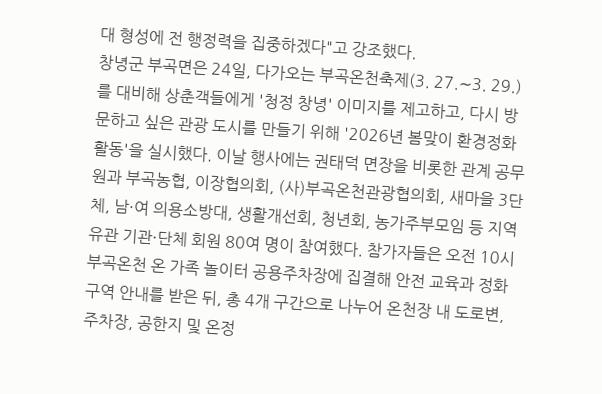대 형성에 전 행정력을 집중하겠다"고 강조했다.
창녕군 부곡면은 24일, 다가오는 부곡온천축제(3. 27.∼3. 29.)를 대비해 상춘객들에게 '청정 창녕' 이미지를 제고하고, 다시 방문하고 싶은 관광 도시를 만들기 위해 '2026년 봄맞이 환경정화활동'을 실시했다. 이날 행사에는 권태덕 면장을 비롯한 관계 공무원과 부곡농협, 이장협의회, (사)부곡온천관광협의회, 새마을 3단체, 남·여 의용소방대, 생활개선회, 청년회, 농가주부모임 등 지역 유관 기관·단체 회원 80여 명이 참여했다. 참가자들은 오전 10시 부곡온천 온 가족 놀이터 공용주차장에 집결해 안전 교육과 정화 구역 안내를 받은 뒤, 총 4개 구간으로 나누어 온천장 내 도로변, 주차장, 공한지 및 온정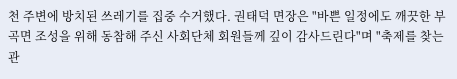천 주변에 방치된 쓰레기를 집중 수거했다. 권태덕 면장은 "바쁜 일정에도 깨끗한 부곡면 조성을 위해 동참해 주신 사회단체 회원들께 깊이 감사드린다"며 "축제를 찾는 관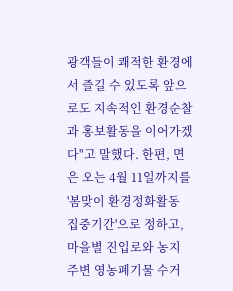광객들이 쾌적한 환경에서 즐길 수 있도록 앞으로도 지속적인 환경순찰과 홍보활동을 이어가겠다"고 말했다. 한편, 면은 오는 4월 11일까지를 '봄맞이 환경정화활동 집중기간'으로 정하고, 마을별 진입로와 농지 주변 영농폐기물 수거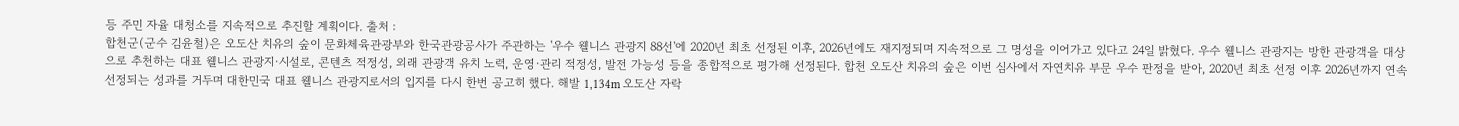등 주민 자율 대청소를 지속적으로 추진할 계획이다. 출처 :
합천군(군수 김윤철)은 오도산 치유의 숲이 문화체육관광부와 한국관광공사가 주관하는 '우수 웰니스 관광지 88선'에 2020년 최초 선정된 이후, 2026년에도 재지정되며 지속적으로 그 명성을 이어가고 있다고 24일 밝혔다. 우수 웰니스 관광지는 방한 관광객을 대상으로 추천하는 대표 웰니스 관광지·시설로, 콘텐츠 적정성, 외래 관광객 유치 노력, 운영·관리 적정성, 발전 가능성 등을 종합적으로 평가해 선정된다. 합천 오도산 치유의 숲은 이번 심사에서 자연치유 부문 우수 판정을 받아, 2020년 최초 선정 이후 2026년까지 연속 선정되는 성과를 거두며 대한민국 대표 웰니스 관광지로서의 입지를 다시 한번 공고히 했다. 해발 1,134m 오도산 자락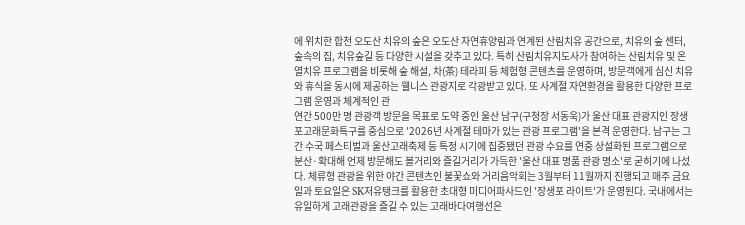에 위치한 합천 오도산 치유의 숲은 오도산 자연휴양림과 연계된 산림치유 공간으로, 치유의 숲 센터, 숲속의 집, 치유숲길 등 다양한 시설을 갖추고 있다. 특히 산림치유지도사가 참여하는 산림치유 및 온열치유 프로그램을 비롯해 숲 해설, 차(茶) 테라피 등 체험형 콘텐츠를 운영하며, 방문객에게 심신 치유와 휴식을 동시에 제공하는 웰니스 관광지로 각광받고 있다. 또 사계절 자연환경을 활용한 다양한 프로그램 운영과 체계적인 관
연간 500만 명 관광객 방문을 목표로 도약 중인 울산 남구(구청장 서동욱)가 울산 대표 관광지인 장생포고래문화특구를 중심으로 '2026년 사계절 테마가 있는 관광 프로그램'을 본격 운영한다. 남구는 그간 수국 페스티벌과 울산고래축제 등 특정 시기에 집중됐던 관광 수요를 연중 상설화된 프로그램으로 분산·확대해 언제 방문해도 볼거리와 즐길거리가 가득한 '울산 대표 명품 관광 명소'로 굳히기에 나섰다. 체류형 관광을 위한 야간 콘텐츠인 불꽃쇼와 거리음악회는 3월부터 11월까지 진행되고 매주 금요일과 토요일은 SK저유탱크를 활용한 초대형 미디어파사드인 '장생포 라이트'가 운영된다. 국내에서는 유일하게 고래관광을 즐길 수 있는 고래바다여행선은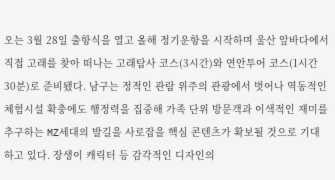오는 3월 28일 출항식을 열고 올해 정기운항을 시작하며 울산 앞바다에서 직접 고래를 찾아 떠나는 고래탐사 코스(3시간)와 연안투어 코스(1시간 30분)로 준비됐다. 남구는 정적인 관람 위주의 관광에서 벗어나 역동적인 체험시설 확충에도 행정력을 집중해 가족 단위 방문객과 이색적인 재미를 추구하는 MZ세대의 발길을 사로잡을 핵심 콘텐츠가 확보될 것으로 기대하고 있다. 장생이 캐릭터 등 감각적인 디자인의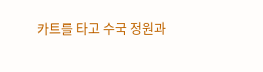카트를 타고 수국 정원과